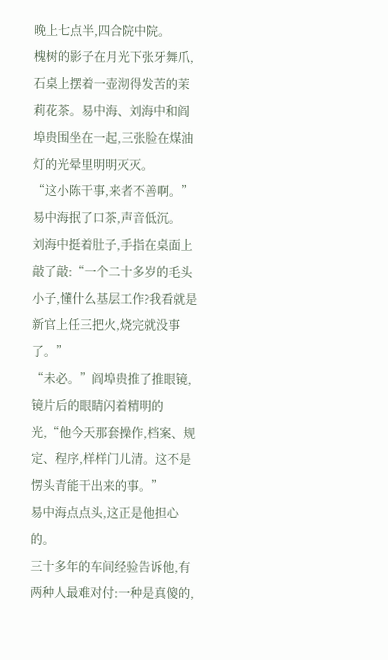晚上七点半,四合院中院。
槐树的影子在月光下张牙舞爪,石桌上摆着一壶沏得发苦的茉莉花茶。易中海、刘海中和阎埠贵围坐在一起,三张脸在煤油灯的光晕里明明灭灭。
“这小陈干事,来者不善啊。”易中海抿了口茶,声音低沉。
刘海中挺着肚子,手指在桌面上敲了敲:“一个二十多岁的毛头小子,懂什么基层工作?我看就是新官上任三把火,烧完就没事了。”
“未必。”阎埠贵推了推眼镜,镜片后的眼睛闪着精明的光,“他今天那套操作,档案、规定、程序,样样门儿清。这不是愣头青能干出来的事。”
易中海点点头,这正是他担心的。
三十多年的车间经验告诉他,有两种人最难对付:一种是真傻的,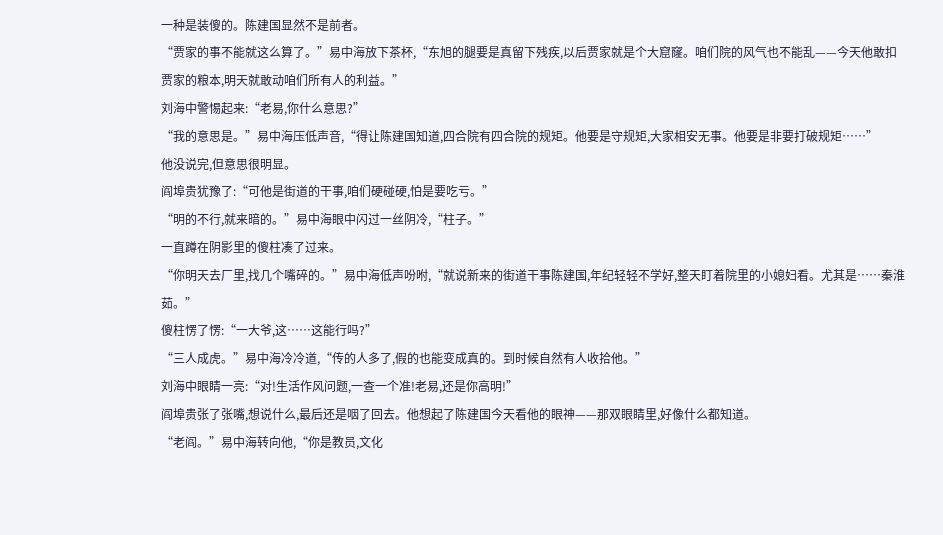一种是装傻的。陈建国显然不是前者。
“贾家的事不能就这么算了。”易中海放下茶杯,“东旭的腿要是真留下残疾,以后贾家就是个大窟窿。咱们院的风气也不能乱——今天他敢扣贾家的粮本,明天就敢动咱们所有人的利益。”
刘海中警惕起来:“老易,你什么意思?”
“我的意思是。”易中海压低声音,“得让陈建国知道,四合院有四合院的规矩。他要是守规矩,大家相安无事。他要是非要打破规矩……”
他没说完,但意思很明显。
阎埠贵犹豫了:“可他是街道的干事,咱们硬碰硬,怕是要吃亏。”
“明的不行,就来暗的。”易中海眼中闪过一丝阴冷,“柱子。”
一直蹲在阴影里的傻柱凑了过来。
“你明天去厂里,找几个嘴碎的。”易中海低声吩咐,“就说新来的街道干事陈建国,年纪轻轻不学好,整天盯着院里的小媳妇看。尤其是……秦淮茹。”
傻柱愣了愣:“一大爷,这……这能行吗?”
“三人成虎。”易中海冷冷道,“传的人多了,假的也能变成真的。到时候自然有人收拾他。”
刘海中眼睛一亮:“对!生活作风问题,一查一个准!老易,还是你高明!”
阎埠贵张了张嘴,想说什么,最后还是咽了回去。他想起了陈建国今天看他的眼神——那双眼睛里,好像什么都知道。
“老阎。”易中海转向他,“你是教员,文化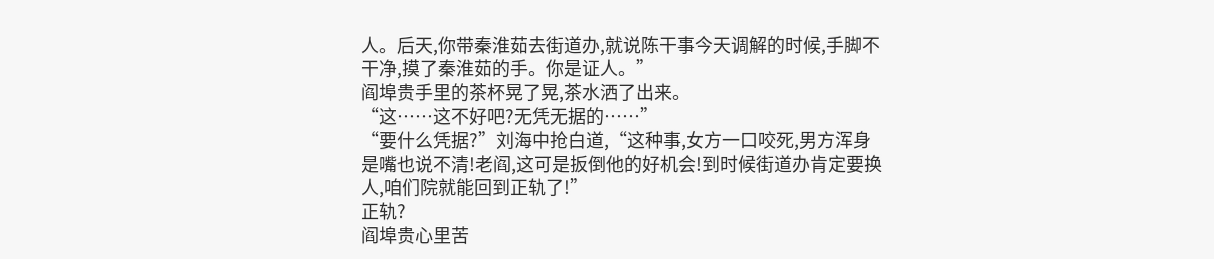人。后天,你带秦淮茹去街道办,就说陈干事今天调解的时候,手脚不干净,摸了秦淮茹的手。你是证人。”
阎埠贵手里的茶杯晃了晃,茶水洒了出来。
“这……这不好吧?无凭无据的……”
“要什么凭据?”刘海中抢白道,“这种事,女方一口咬死,男方浑身是嘴也说不清!老阎,这可是扳倒他的好机会!到时候街道办肯定要换人,咱们院就能回到正轨了!”
正轨?
阎埠贵心里苦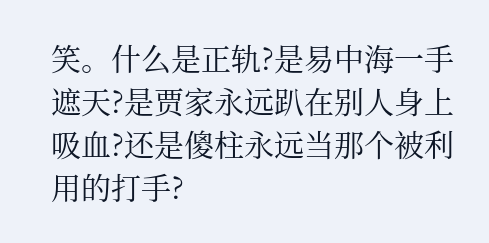笑。什么是正轨?是易中海一手遮天?是贾家永远趴在别人身上吸血?还是傻柱永远当那个被利用的打手?